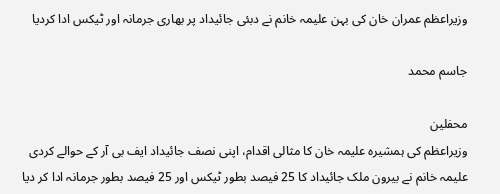وزیراعظم عمران خان کی بہن علیمہ خانم نے دبئی جائیداد پر بھاری جرمانہ اور ٹیکس ادا کردیا

جاسم محمد

محفلین
وزیراعظم کی ہمشیرہ علیمہ خان کا مثالی اقدام، اپنی نصف جائیداد ایف بی آر کے حوالے کردی
علیمہ خانم نے بیرون ملک جائیداد کا 25 فیصد بطور ٹیکس اور 25 فیصد بطور جرمانہ ادا کر دیا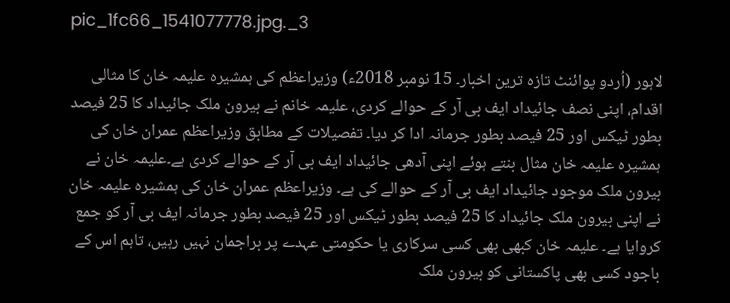pic_1fc66_1541077778.jpg._3

لاہور (اُردو پوائنٹ تازہ ترین اخبار۔ 15 نومبر 2018ء) وزیراعظم کی ہمشیرہ علیمہ خان کا مثالی اقدام، اپنی نصف جائیداد ایف بی آر کے حوالے کردی، علیمہ خانم نے بیرون ملک جائیداد کا 25 فیصد بطور ٹیکس اور 25 فیصد بطور جرمانہ ادا کر دیا۔ تفصیلات کے مطابق وزیراعظم عمران خان کی ہمشیرہ علیمہ خان مثال بنتے ہوئے اپنی آدھی جائیداد ایف بی آر کے حوالے کردی ہے۔علیمہ خان نے بیرون ملک موجود جائیداد ایف بی آر کے حوالے کی ہے۔ وزیراعظم عمران خان کی ہمشیرہ علیمہ خان نے اپنی بیرون ملک جائیداد کا 25 فیصد بطور ٹیکس اور 25 فیصد بطور جرمانہ ایف بی آر کو جمع کروایا ہے۔ علیمہ خان کبھی بھی کسی سرکاری یا حکومتی عہدے پر براجمان نہیں رہیں، تاہم اس کے باجود کسی بھی پاکستانی کو بیرون ملک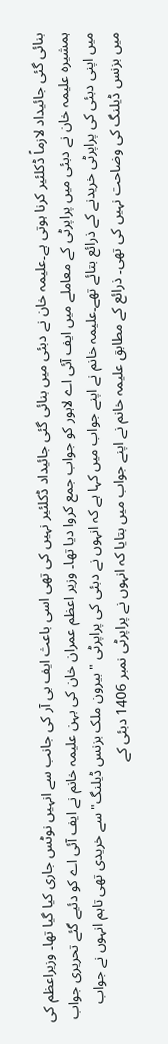بنائی گئی جائیداد لازماً ڈکلئیر کرنا ہوتی ہے۔علیمہ خان نے دبئی میں بنائی گئی جائیداد ڈکلئیر نہیں کی تھی اسی باعث ایف بی آر کی جانب سے انہیں نوٹس جاری کیا گیا تھا۔ وزیراعظم کی ہمشیرہ علیمہ خان نے دبئی میں پراپرٹی کے معاملے میں ایف آئی اے لاہور کو جواب جمع کروا دیا تھا۔ وزیر اعظم عمران خان کی بہن علیمہ خانم نے ایف آئی اے کو دئیے گئے تحریری جواب میں اپنی دبئی کی پراپرٹی خریدنے کے ذرائع بتائے تھے۔علیمہ خانم نے اپنے جواب میں کہا ہے کہ انہوں نے دبئی کی پراپرٹی " بیرون ملک بزنس ڈیلنگ" سے خریدی تھی تاہم انہوں نے جواب میں بزنس ڈیلنگ کی وضاحت نہیں کی تھی۔ ذرائع کے مطابق علیمہ خانم نے اپنے جواب میں بتایا کہ انہوں نے پراپرٹی نمبر 1406 دبئی کے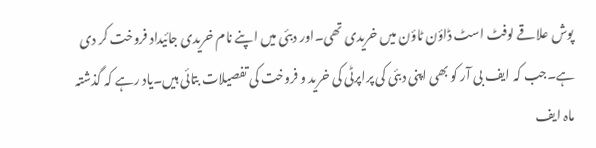پوش علاقے لوفٹ اسٹ ڈاؤن ٹاؤن میں خریدی تھی۔اور دبئی میں اپنے نام خریدی جائیداد فروخت کر دی ہے۔جب کہ ایف بی آر کو بھی اپنی دبئی کی پراپرٹی کی خرید و فروخت کی تفصیلات بتائی ہیں۔یاد رہے کہ گذشتہ ماہ ایف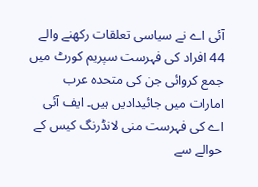آئی اے نے سیاسی تعلقات رکھنے والے 44 افراد کی فہرست سپریم کورٹ میں جمع کروائی جن کی متحدہ عرب امارات میں جائیدادیں ہیں۔ ایف آئی اے کی فہرست منی لانڈرنگ کیس کے حوالے سے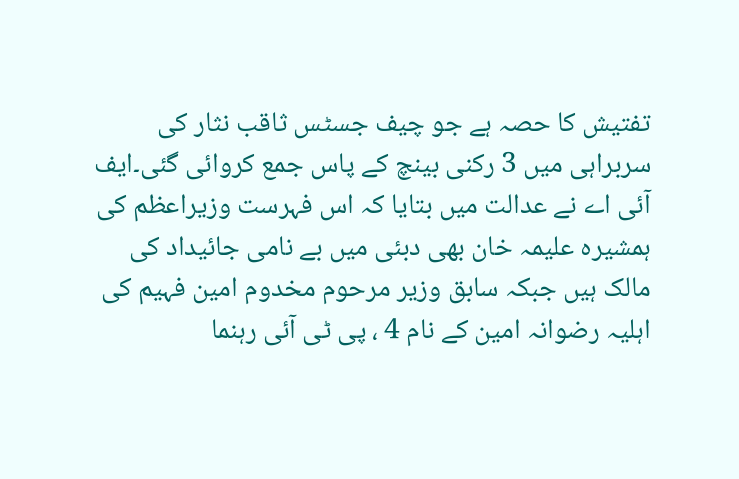تفتیش کا حصہ ہے جو چیف جسٹس ثاقب نثار کی سربراہی میں 3 رکنی بینچ کے پاس جمع کروائی گئی۔ایف آئی اے نے عدالت میں بتایا کہ اس فہرست وزیراعظم کی ہمشیرہ علیمہ خان بھی دبئی میں بے نامی جائیداد کی مالک ہیں جبکہ سابق وزیر مرحوم مخدوم امین فہیم کی اہلیہ رضوانہ امین کے نام 4 ، پی ٹی آئی رہنما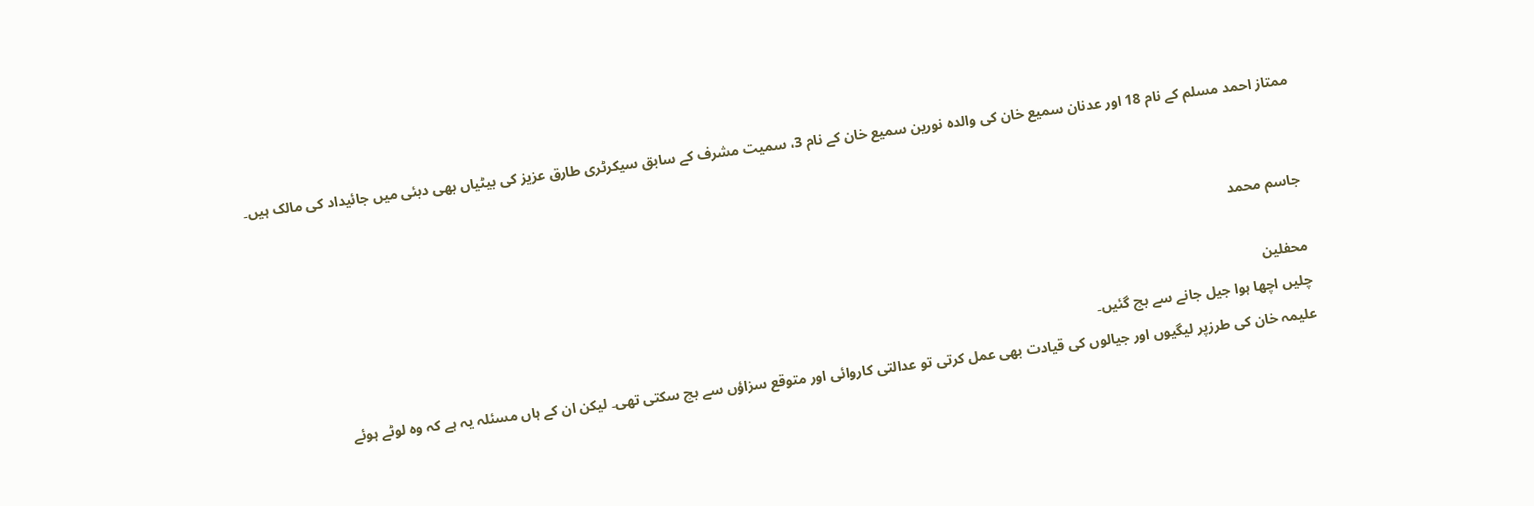ممتاز احمد مسلم کے نام 18 اور عدنان سمیع خان کی والدہ نورین سمیع خان کے نام 3، سمیت مشرف کے سابق سیکرٹری طارق عزیز کی بیٹیاں بھی دبئی میں جائیداد کی مالک ہیں۔


جاسم محمد

محفلین
چلیں اچھا ہوا جیل جانے سے بچ گئیں۔
علیمہ خان کی طرزپر لیگیوں اور جیالوں کی قیادت بھی عمل کرتی تو عدالتی کاروائی اور متوقع سزاؤں سے بچ سکتی تھی۔ لیکن ان کے ہاں مسئلہ یہ ہے کہ وہ لوٹے ہوئے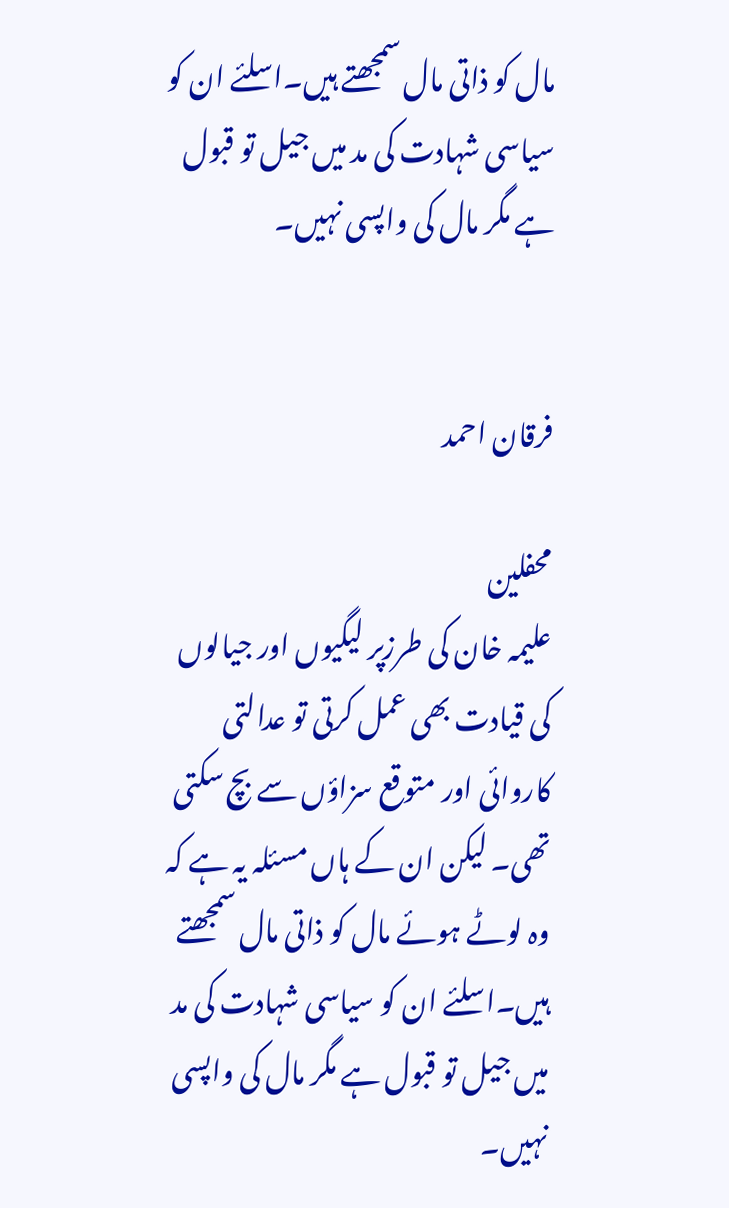مال کو ذاتی مال سمجھتے ہیں۔اسلئے ان کو سیاسی شہادت کی مد میں جیل تو قبول ہے مگر مال کی واپسی نہیں۔


فرقان احمد

محفلین
علیمہ خان کی طرزپر لیگیوں اور جیالوں کی قیادت بھی عمل کرتی تو عدالتی کاروائی اور متوقع سزاؤں سے بچ سکتی تھی۔ لیکن ان کے ہاں مسئلہ یہ ہے کہ وہ لوٹے ہوئے مال کو ذاتی مال سمجھتے ہیں۔اسلئے ان کو سیاسی شہادت کی مد میں جیل تو قبول ہے مگر مال کی واپسی نہیں۔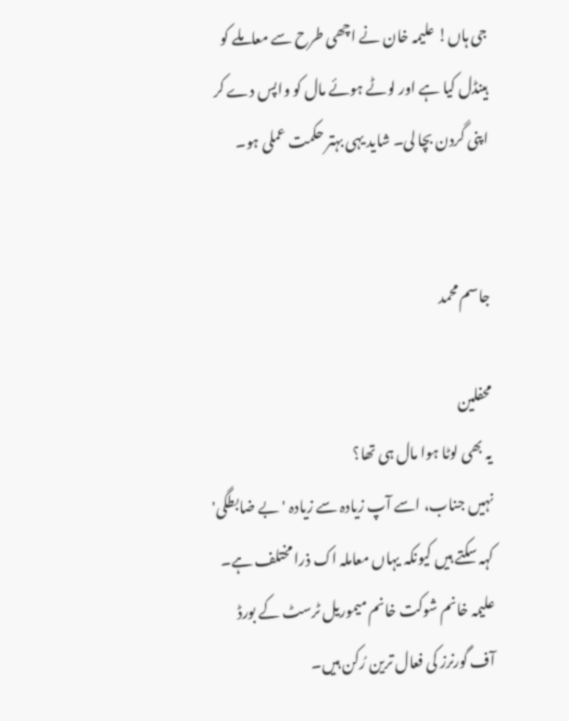جی ہاں! علیمہ خان نے اچھی طرح سے معاملے کو ہینڈل کیا ہے اور لوٹے ہوئے مال کو واپس دے کر اپنی گردن بچا لی۔ شاید یہی بہتر حکمت عملی ہو۔


جاسم محمد

محفلین
یہ بھی لوٹا ہوا مال ہی تھا؟
نہیں جناب، اسے آپ زیادہ سے زیادہ 'بے ضابطگی' کہہ سکتے ہیں کیونکہ یہاں معاملہ اک ذرا مختلف ہے۔
علیمہ خانم شوکت خانم میموریل ٹرسٹ کے بورڈ آف گورنرز کی فعال ترین رُکن ہیں۔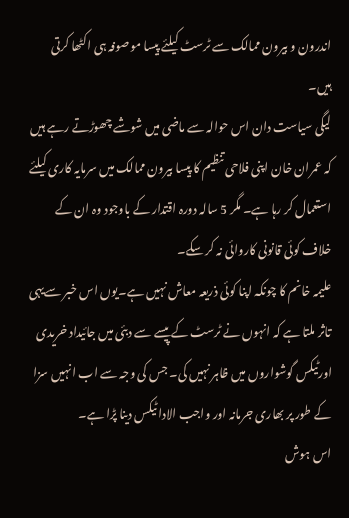اندرون و بیرون ممالک سے ٹرسٹ کیلئے پیسا موصوفہ ہی اکٹھا کرتی ہیں۔
لیگی سیاست دان اس حوالہ سے ماضی میں شوشے چھوڑتے رہے ہیں کہ عمران خان اپنی فلاحی تنظیم کا پیسا بیرون ممالک میں سرمایہ کاری کیلئے استعمال کر رہا ہے۔ مگر 5 سالہ دورہ اقتدار کے باوجود وہ ان کے خلاف کوئی قانونی کاروائی نہ کر سکے۔
علیمہ خانم کا چونکہ اپنا کوئی ذریعہ معاش نہیں ہے۔یوں اس خبر سےیہی تاثر ملتا ہے کہ انہوں نے ٹرسٹ کے پیسے سے دبئی میں جائیداد خریدی اورٹیکس گوشواروں میں ظاہر نہیں کی۔ جس کی وجہ سے اب انہیں سزا کے طور پر بھاری جرمانہ اور واجب الادا ٹیکس دینا پڑا ہے۔
اس ہوش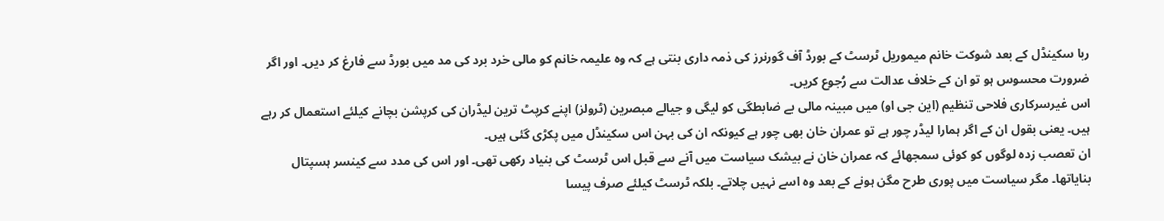ربا سکینڈل کے بعد شوکت خانم میموریل ٹرسٹ کے بورڈ آف گورنرز کی ذمہ داری بنتی ہے کہ وہ علیمہ خانم کو مالی خرد برد کی مد میں بورڈ سے فارغ کر دیں۔ اور اگر ضرورت محسوس ہو تو ان کے خلاف عدالت سے رُجوع کریں۔
اس غیرسرکاری فلاحی تنظیم (این جی او) میں مبینہ مالی بے ضابطگی کو لیگی و جیالے مبصرین (ٹرولز) اپنے کرپٹ ترین لیڈران کی کرپشن بچانے کیلئے استعمال کر رہے ہیں۔ یعنی بقول ان کے اگر ہمارا لیڈر چور ہے تو عمران خان بھی چور ہے کیونکہ ان کی بہن اس سکینڈل میں پکڑی گئی ہیں۔
ان تعصب زدہ لوگوں کو کوئی سمجھائے کہ عمران خان نے بیشک سیاست میں آنے سے قبل اس ٹرسٹ کی بنیاد رکھی تھی۔ اور اس کی مدد سے کینسر ہسپتال بنایاتھا۔ مگر سیاست میں پوری طرح مگن ہونے کے بعد وہ اسے نہیں چلاتے۔ بلکہ ٹرسٹ کیلئے صرف پیسا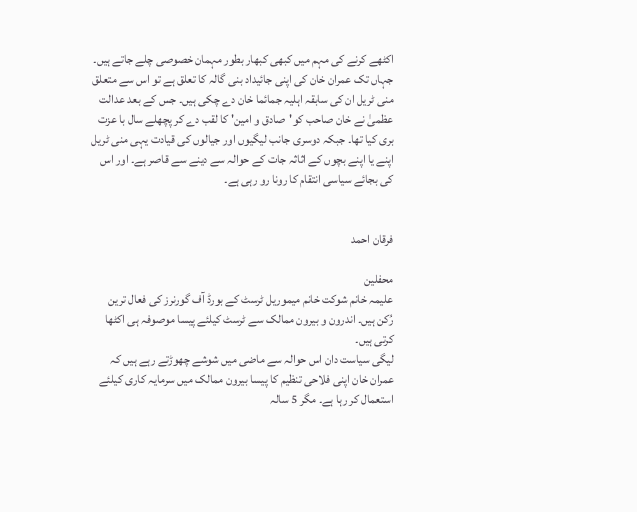اکٹھے کرنے کی مہم میں کبھی کبھار بطور مہمان خصوصی چلے جاتے ہیں۔
جہاں تک عمران خان کی اپنی جائیداد بنی گالہ کا تعلق ہے تو اس سے متعلق منی ٹریل ان کی سابقہ اہلیہ جمائما خان دے چکی ہیں۔ جس کے بعد عدالت عظمیٰ نے خان صاحب کو'صادق و امین' کا لقب دے کر پچھلے سال با عزت بری کیا تھا۔ جبکہ دوسری جانب لیگیوں اور جیالوں کی قیادت یہی منی ٹریل اپنے یا اپنے بچوں کے اثاثہ جات کے حوالہ سے دینے سے قاصر ہے۔ اور اس کی بجائے سیاسی انتقام کا رونا رو رہی ہے۔


فرقان احمد

محفلین
علیمہ خانم شوکت خانم میموریل ٹرسٹ کے بورڈ آف گورنرز کی فعال ترین رُکن ہیں۔ اندرون و بیرون ممالک سے ٹرسٹ کیلئے پیسا موصوفہ ہی اکٹھا کرتی ہیں۔
لیگی سیاست دان اس حوالہ سے ماضی میں شوشے چھوڑتے رہے ہیں کہ عمران خان اپنی فلاحی تنظیم کا پیسا بیرون ممالک میں سرمایہ کاری کیلئے استعمال کر رہا ہے۔ مگر 5 سالہ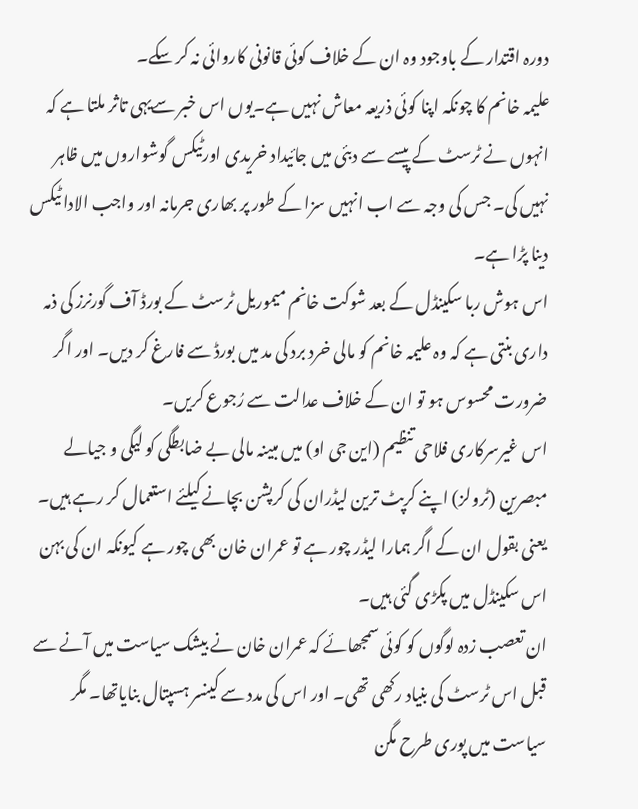دورہ اقتدار کے باوجود وہ ان کے خلاف کوئی قانونی کاروائی نہ کر سکے۔
علیمہ خانم کا چونکہ اپنا کوئی ذریعہ معاش نہیں ہے۔یوں اس خبر سےیہی تاثر ملتا ہے کہ انہوں نے ٹرسٹ کے پیسے سے دبئی میں جائیداد خریدی اورٹیکس گوشواروں میں ظاہر نہیں کی۔ جس کی وجہ سے اب انہیں سزا کے طور پر بھاری جرمانہ اور واجب الادا ٹیکس دینا پڑا ہے۔
اس ہوش ربا سکینڈل کے بعد شوکت خانم میموریل ٹرسٹ کے بورڈ آف گورنرز کی ذمہ داری بنتی ہے کہ وہ علیمہ خانم کو مالی خرد برد کی مد میں بورڈ سے فارغ کر دیں۔ اور اگر ضرورت محسوس ہو تو ان کے خلاف عدالت سے رُجوع کریں۔
اس غیرسرکاری فلاحی تنظیم (این جی او) میں مبینہ مالی بے ضابطگی کو لیگی و جیالے مبصرین (ٹرولز) اپنے کرپٹ ترین لیڈران کی کرپشن بچانے کیلئے استعمال کر رہے ہیں۔ یعنی بقول ان کے اگر ہمارا لیڈر چور ہے تو عمران خان بھی چور ہے کیونکہ ان کی بہن اس سکینڈل میں پکڑی گئی ہیں۔
ان تعصب زدہ لوگوں کو کوئی سمجھائے کہ عمران خان نے بیشک سیاست میں آنے سے قبل اس ٹرسٹ کی بنیاد رکھی تھی۔ اور اس کی مدد سے کینسر ہسپتال بنایاتھا۔ مگر سیاست میں پوری طرح مگن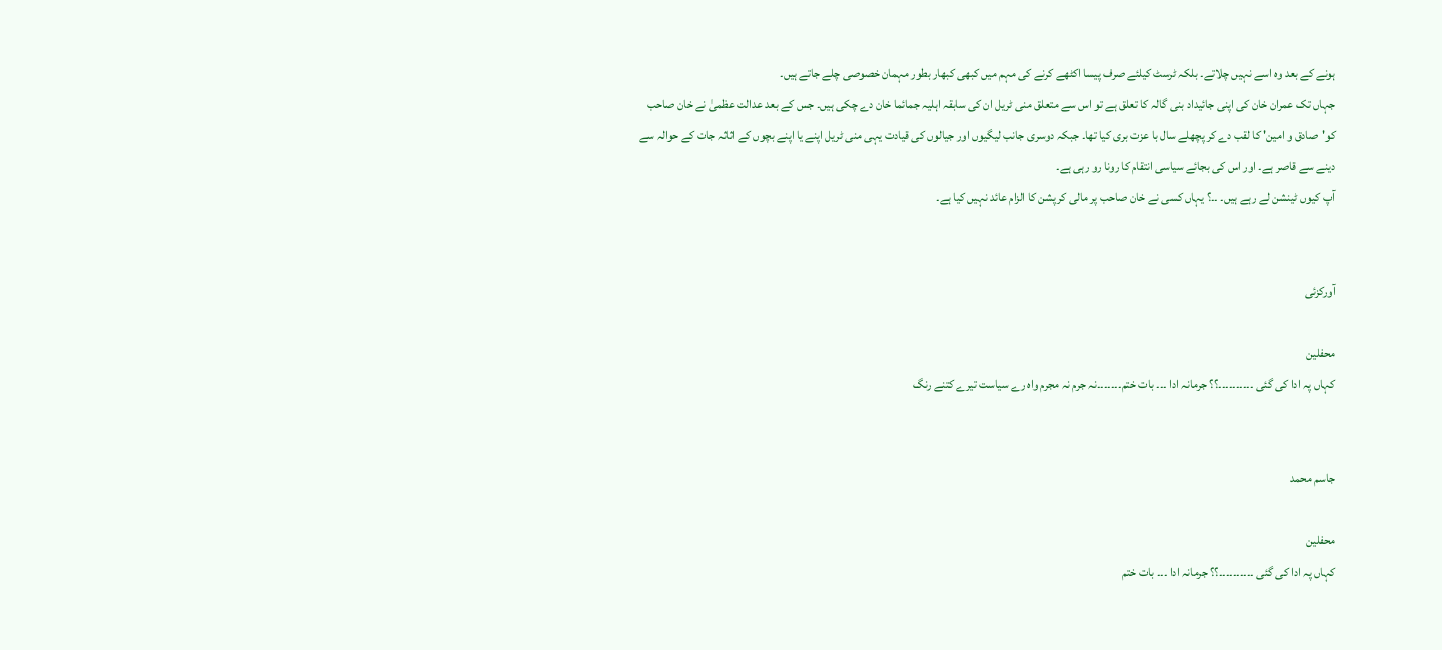ہونے کے بعد وہ اسے نہیں چلاتے۔ بلکہ ٹرسٹ کیلئے صرف پیسا اکٹھے کرنے کی مہم میں کبھی کبھار بطور مہمان خصوصی چلے جاتے ہیں۔
جہاں تک عمران خان کی اپنی جائیداد بنی گالہ کا تعلق ہے تو اس سے متعلق منی ٹریل ان کی سابقہ اہلیہ جمائما خان دے چکی ہیں۔ جس کے بعد عدالت عظمیٰ نے خان صاحب کو'صادق و امین' کا لقب دے کر پچھلے سال با عزت بری کیا تھا۔ جبکہ دوسری جانب لیگیوں اور جیالوں کی قیادت یہی منی ٹریل اپنے یا اپنے بچوں کے اثاثہ جات کے حوالہ سے دینے سے قاصر ہے۔ اور اس کی بجائے سیاسی انتقام کا رونا رو رہی ہے۔
آپ کیوں ٹینشن لے رہے ہیں۔ ۔۔؟ یہاں کسی نے خان صاحب پر مالی کرپشن کا الزام عائد نہیں کیا ہے۔


آورکزئی

محفلین
کہاں پہ ادا کی گئی ۔۔۔۔۔۔۔۔۔۔؟؟ جرمانہ ادا ۔۔۔ بات ختم۔۔۔۔۔۔۔نہ جرم نہ مجرم واہ رے سیاست تیرے کتنے رنگ


جاسم محمد

محفلین
کہاں پہ ادا کی گئی ۔۔۔۔۔۔۔۔۔۔؟؟ جرمانہ ادا ۔۔۔ بات ختم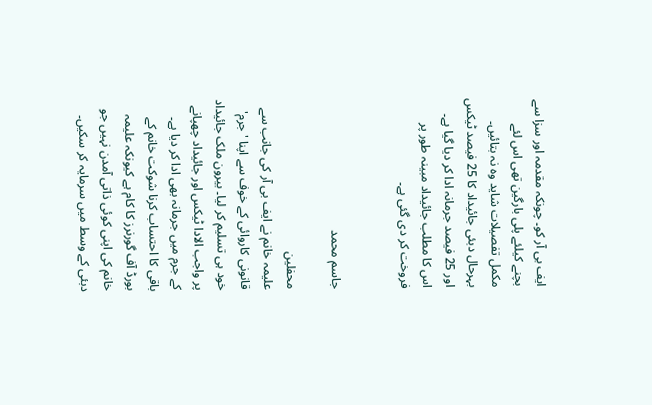ایف بی آر کو۔ چونکہ مقدمہ اور سزا سے بچنے کیلئے پلی بارگین تھی اس لئے مکمل تفصیلات شاید وہ نہ بتائیں۔ بہرحال دبئی جائیداد کا 25 فیصد ٹیکس اور 25 فیصد جرمانہ ادا کر دیا گیا ہے۔ اس کا مطلب جائیداد مبینہ طور پر فروخت کر دی گئی ہے۔


جاسم محمد

محفلین
علیمہ خانم نے ایف بی آر کی جانب سے قانونی کاروائی کے خوف سے اپنا 'جرم' خود ہی تسلیم کر لیا۔ بیرون ملک جائیداد پر واجب الادا ٹیکس اور جائیداد چھپانے کے جرم میں جرمانہ بھی ادا کر دیا ہے۔ باقی کا احتساب کرنا شوکت خانم کے بورڈ آف گورنرز کا کام ہے کیونکہ علیمہ خانم کی اپنی کوئی ذاتی آمدن نہیں جو دبئی کے وسط میں سرمایہ کر سکیں۔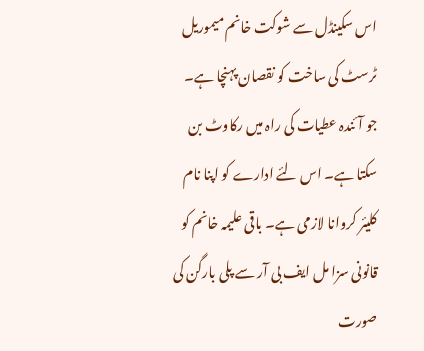اس سکینڈل سے شوکت خانم میموریل ٹرسٹ کی ساخت کو نقصان پہنچا ہے۔ جو آئندہ عطیات کی راہ میں رکاوٹ بن سکتا ہے۔ اس لئے ادارے کو اپنا نام کلیئر کروانا لازمی ہے۔ باقی علیمہ خانم کو قانونی سزا مل ایف بی آر سے پلی بارگن کی صورت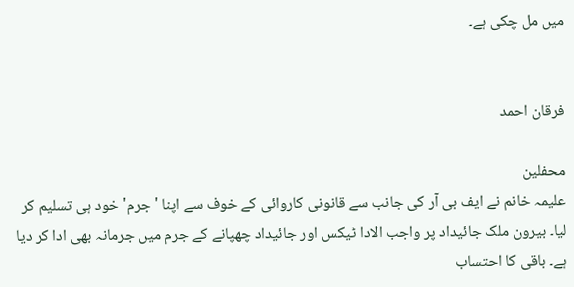میں مل چکی ہے۔


فرقان احمد

محفلین
علیمہ خانم نے ایف بی آر کی جانب سے قانونی کاروائی کے خوف سے اپنا 'جرم' خود ہی تسلیم کر لیا۔ بیرون ملک جائیداد پر واجب الادا ٹیکس اور جائیداد چھپانے کے جرم میں جرمانہ بھی ادا کر دیا ہے۔ باقی کا احتساب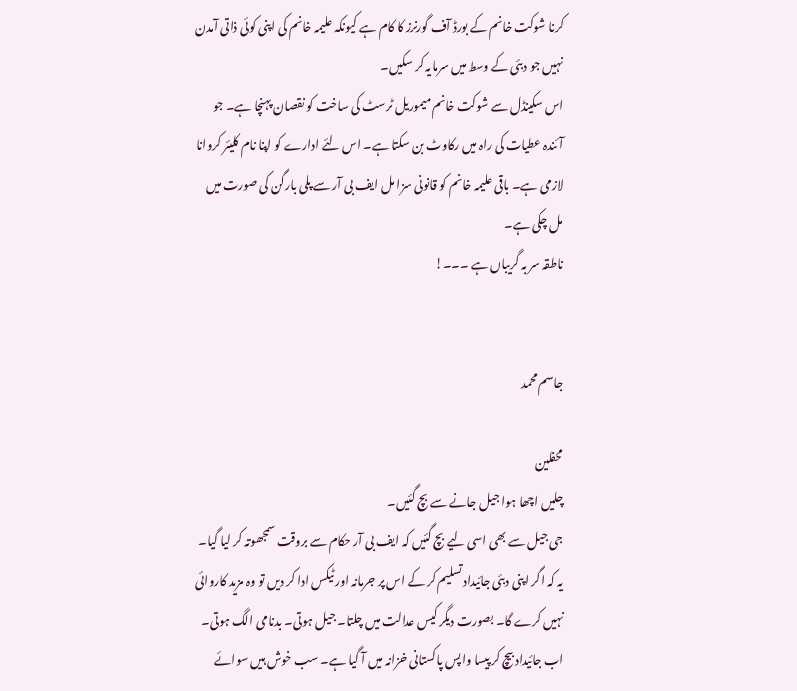کرنا شوکت خانم کے بورڈ آف گورنرز کا کام ہے کیونکہ علیمہ خانم کی اپنی کوئی ذاتی آمدن نہیں جو دبئی کے وسط میں سرمایہ کر سکیں۔
اس سکینڈل سے شوکت خانم میموریل ٹرسٹ کی ساخت کو نقصان پہنچا ہے۔ جو آئندہ عطیات کی راہ میں رکاوٹ بن سکتا ہے۔ اس لئے ادارے کو اپنا نام کلیئر کروانا لازمی ہے۔ باقی علیمہ خانم کو قانونی سزا مل ایف بی آر سے پلی بارگن کی صورت میں مل چکی ہے۔
ناطقہ سر بہ گریباں ہے ۔۔۔!


جاسم محمد

محفلین
چلیں اچھا ہوا جیل جانے سے بچ گئیں۔
جی جیل سے بھی اسی لیے بچ گئیں کہ ایف بی آر حکام سے بروقت سمجھوتہ کر لیا گیا۔ یہ کہ اگر اپنی دبئی جائیداد تسلیم کر کے اس پر جرمانہ اور ٹیکس ادا کر دیں تو وہ مزید کاروائی نہیں کرے گا۔ بصورت دیگر کیس عدالت میں چلتا۔ جیل ہوتی۔ بدنامی الگ ہوتی۔ اب جائیداد بیچ کر پیسا واپس پاکستانی خزانہ میں آ گیا ہے۔ سب خوش ہیں سوائے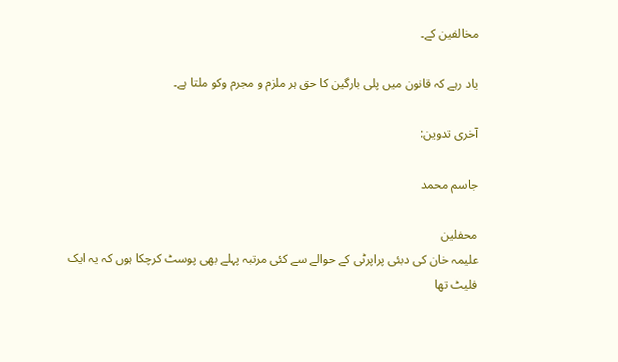مخالفین کے۔

یاد رہے کہ قانون میں پلی بارگین کا حق ہر ملزم و مجرم وکو ملتا ہے۔

آخری تدوین:

جاسم محمد

محفلین
علیمہ خان کی دبئی پراپرٹی کے حوالے سے کئی مرتبہ پہلے بھی پوسٹ کرچکا ہوں کہ یہ ایک فلیٹ تھا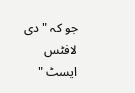جو کہ " دی لافٹس ایسٹ "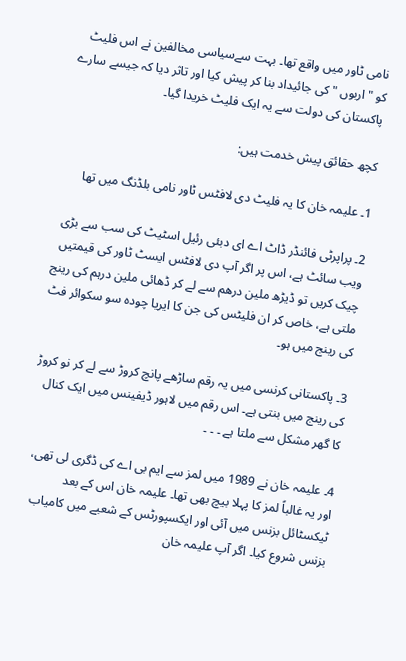نامی ٹاور میں واقع تھا۔ بہت سےسیاسی مخالفین نے اس فلیٹ کو " اربوں " کی جائیداد بنا کر پیش کیا اور تاثر دیا کہ جیسے سارے پاکستان کی دولت سے یہ ایک فلیٹ خریدا گیا۔

کچھ حقائق پیش خدمت ہیں:

1۔ علیمہ خان کا یہ فلیٹ دی لافٹس ٹاور نامی بلڈنگ میں تھا

2۔ پراپرٹی فائنڈر ڈاٹ اے ای دبئی رئیل اسٹیٹ کی سب سے بڑی ویب سائٹ ہے، اس پر اگر آپ دی لافٹس ایسٹ ٹاور کی قیمتیں چیک کریں تو ڈیڑھ ملین درھم سے لے کر ڈھائی ملین درہم کی رینج ملتی ہے، خاص کر ان فلیٹس کی جن کا ایریا چودہ سو سکوائر فٹ کی رینج میں ہو۔

3۔ پاکستانی کرنسی میں یہ رقم ساڑھے پانچ کروڑ سے لے کر نو کروڑ کی رینج میں بنتی ہے۔ اس رقم میں لاہور ڈیفینس میں ایک کنال کا گھر مشکل سے ملتا ہے ۔ ۔ ۔

4۔ علیمہ خان نے 1989 میں لمز سے ایم بی اے کی ڈگری لی تھی، اور یہ غالباً لمز کا پہلا بیچ بھی تھا۔ علیمہ خان اس کے بعد ٹیکسٹائل بزنس میں آئی اور ایکسپورٹس کے شعبے میں کامیاب بزنس شروع کیا۔ اگر آپ علیمہ خان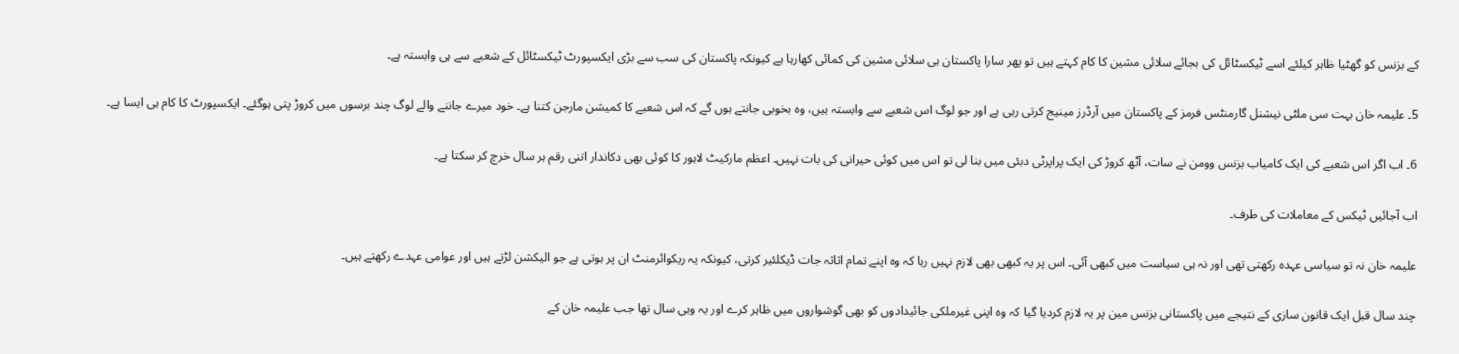کے بزنس کو گھٹیا ظاہر کیلئے اسے ٹیکسٹائل کی بجائے سلائی مشین کا کام کہتے ہیں تو پھر سارا پاکستان ہی سلائی مشین کی کمائی کھارہا ہے کیونکہ پاکستان کی سب سے بڑی ایکسپورٹ ٹیکسٹائل کے شعبے سے ہی وابستہ ہے۔

5۔ علیمہ خان بہت سی ملٹی نیشنل گارمنٹس فرمز کے پاکستان میں آرڈرز مینیج کرتی رہی ہے اور جو لوگ اس شعبے سے وابستہ ہیں، وہ بخوبی جانتے ہوں گے کہ اس شعبے کا کمیشن مارجن کتنا ہے۔ خود میرے جاننے والے لوگ چند برسوں میں کروڑ پتی ہوگئے۔ ایکسپورٹ کا کام ہی ایسا ہے۔

6۔ اب اگر اس شعبے کی ایک کامیاب بزنس وومن نے سات، آٹھ کروڑ کی ایک پراپرٹی دبئی میں بنا لی تو اس میں کوئی حیرانی کی بات نہیں۔ اعظم مارکیٹ لاہور کا کوئی بھی دکاندار اتنی رقم ہر سال خرچ کر سکتا ہے۔

اب آجائیں ٹیکس کے معاملات کی طرف۔

علیمہ خان نہ تو سیاسی عہدہ رکھتی تھی اور نہ ہی سیاست میں کبھی آئی۔ اس پر یہ کبھی بھی لازم نہیں رہا کہ وہ اپنے تمام اثاثہ جات ڈیکلئیر کرتی، کیونکہ یہ ریکوائرمنٹ ان پر ہوتی ہے جو الیکشن لڑتے ہیں اور عوامی عہدے رکھتے ہیں۔

چند سال قبل ایک قانون سازی کے نتیجے میں پاکستانی بزنس مین پر یہ لازم کردیا گیا کہ وہ اپنی غیرملکی جائیدادوں کو بھی گوشواروں میں ظاہر کرے اور یہ وہی سال تھا جب علیمہ خان کے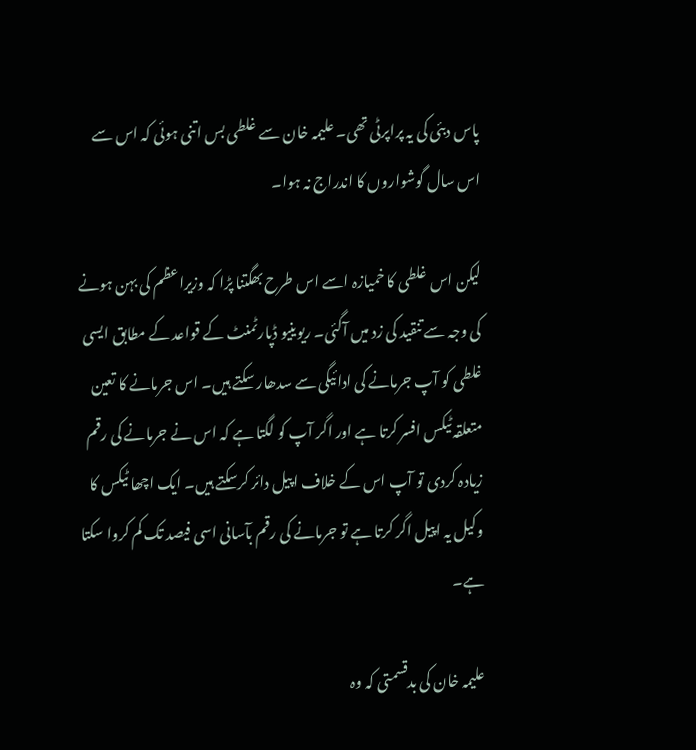پاس دبئی کی یہ پراپرٹی تھی۔ علیمہ خان سے غلطی بس اتنی ہوئی کہ اس سے اس سال گوشواروں کا اندراج نہ ہوا۔

لیکن اس غلطی کا خمیازہ اسے اس طرح بھگتنا پڑا کہ وزیراعظم کی بہن ہونے کی وجہ سے تنقید کی زد میں آگئی۔ ریوینیو ڈپارٹمنٹ کے قواعد کے مطابق ایسی غلطی کو آپ جرمانے کی ادائیگی سے سدھار سکتے ہیں۔ اس جرمانے کا تعین متعلقہ ٹیکس افسر کرتا ہے اور اگر آپ کو لگتا ہے کہ اس نے جرمانے کی رقم زیادہ کردی تو آپ اس کے خلاف اپیل دائر کرسکتے ہیں۔ ایک اچھا ٹیکس کا وکیل یہ اپیل اگر کرتا ہے تو جرمانے کی رقم بآسانی اسی فیصد تک کم کروا سکتا ہے۔

علیمہ خان کی بدقسمتی کہ وہ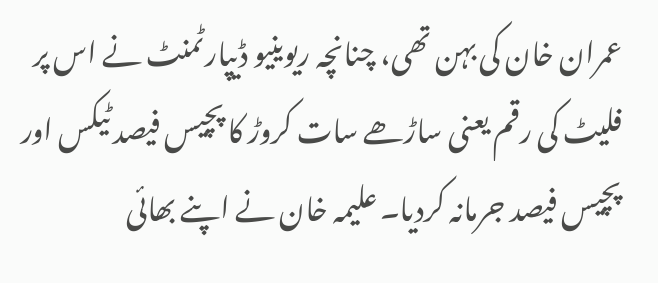عمران خان کی بہن تھی، چنانچہ ریوینیو ڈیپارٹمنٹ نے اس پر فلیٹ کی رقم یعنی ساڑھے سات کروڑ کا پچیس فیصد ٹیکس اور پچیس فیصد جرمانہ کردیا۔ علیمہ خان نے اپنے بھائی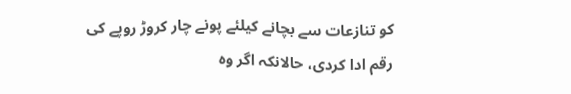کو تنازعات سے بچانے کیلئے پونے چار کروڑ روپے کی رقم ادا کردی، حالانکہ اگر وہ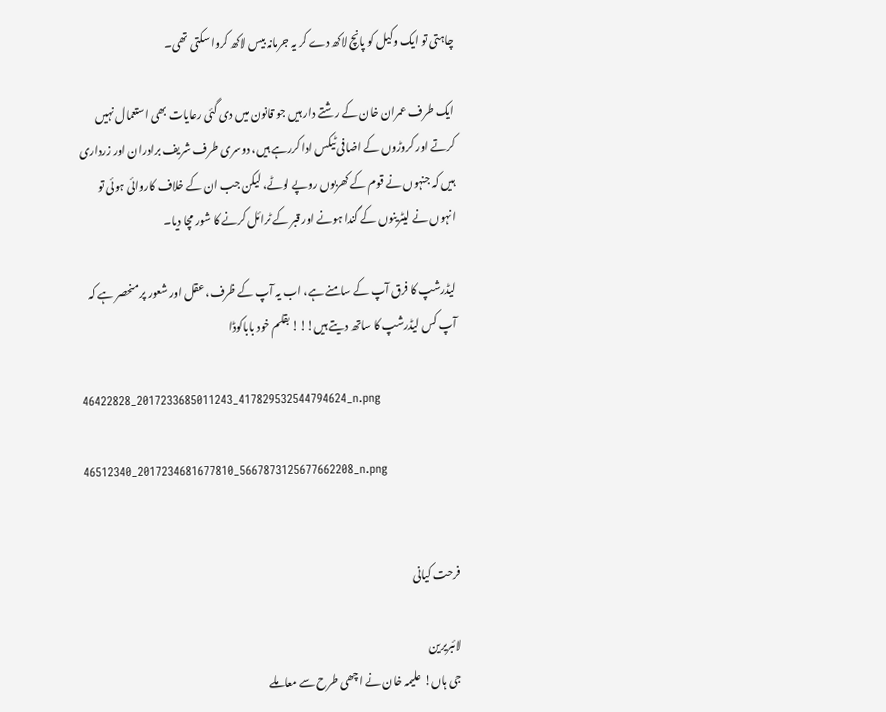چاہتی تو ایک وکیل کو پانچ لاکھ دے کر یہ جرمانہ بیس لاکھ کروا سکتی تھی۔

ایک طرف عمران خان کے رشتے دار ہیں جو قانون میں دی گئی رعایات بھی استعمال نہیں کرتے اور کروڑوں کے اضافی ٹیکس ادا کررہے ہیں، دوسری طرف شریف برادران اور زرداری ہیں کہ جنہوں نے قوم کے کھربوں روپے لوٹے، لیکن جب ان کے خلاف کاروائی ہوئی تو انہوں نے لیٹرینوں کے گندا ہونے اور قبر کے ٹرائل کرنے کا شور مچا دیا۔

لیڈرشپ کا فرق آپ کے سامنے ہے، اب یہ آپ کے ظرف، عقل اور شعور پر منحصر ہے کہ آپ کس لیڈرشپ کا ساتھ دیتے ہیں!!! بقلم خود باباکوڈا

46422828_2017233685011243_417829532544794624_n.png

46512340_2017234681677810_5667873125677662208_n.png


فرحت کیانی

لائبریرین
جی ہاں! علیمہ خان نے اچھی طرح سے معاملے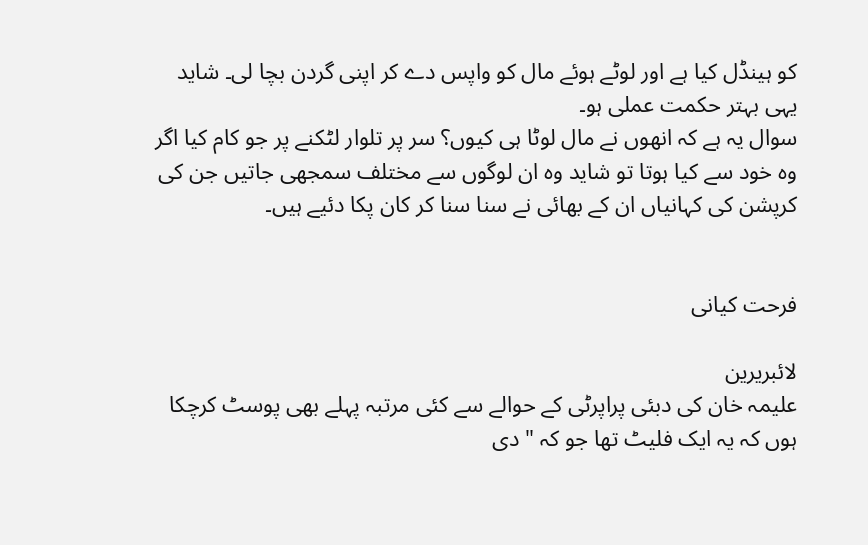کو ہینڈل کیا ہے اور لوٹے ہوئے مال کو واپس دے کر اپنی گردن بچا لی۔ شاید یہی بہتر حکمت عملی ہو۔
سوال یہ ہے کہ انھوں نے مال لوٹا ہی کیوں؟ سر پر تلوار لٹکنے پر جو کام کیا اگر وہ خود سے کیا ہوتا تو شاید وہ ان لوگوں سے مختلف سمجھی جاتیں جن کی کرپشن کی کہانیاں ان کے بھائی نے سنا سنا کر کان پکا دئیے ہیں۔


فرحت کیانی

لائبریرین
علیمہ خان کی دبئی پراپرٹی کے حوالے سے کئی مرتبہ پہلے بھی پوسٹ کرچکا ہوں کہ یہ ایک فلیٹ تھا جو کہ " دی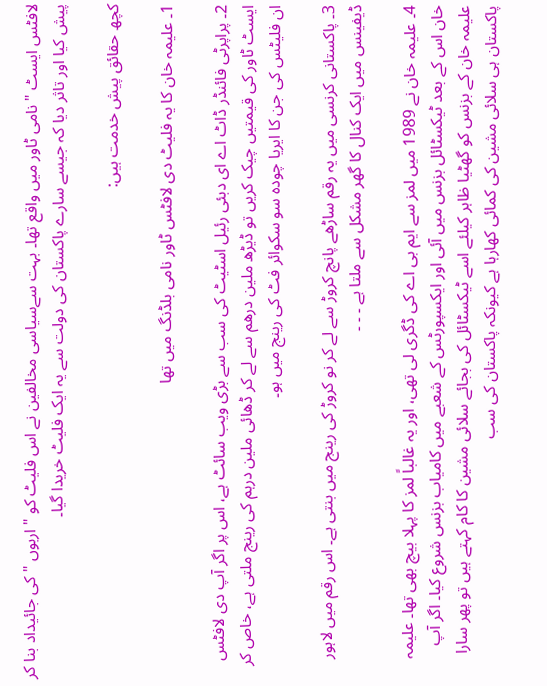لافٹس ایسٹ " نامی ٹاور میں واقع تھا۔ بہت سےسیاسی مخالفین نے اس فلیٹ کو " اربوں " کی جائیداد بنا کر پیش کیا اور تاثر دیا کہ جیسے سارے پاکستان کی دولت سے یہ ایک فلیٹ خریدا گیا۔

کچھ حقائق پیش خدمت ہیں:

1۔ علیمہ خان کا یہ فلیٹ دی لافٹس ٹاور نامی بلڈنگ میں تھا

2۔ پراپرٹی فائنڈر ڈاٹ اے ای دبئی رئیل اسٹیٹ کی سب سے بڑی ویب سائٹ ہے، اس پر اگر آپ دی لافٹس ایسٹ ٹاور کی قیمتیں چیک کریں تو ڈیڑھ ملین درھم سے لے کر ڈھائی ملین درہم کی رینج ملتی ہے، خاص کر ان فلیٹس کی جن کا ایریا چودہ سو سکوائر فٹ کی رینج میں ہو۔

3۔ پاکستانی کرنسی میں یہ رقم ساڑھے پانچ کروڑ سے لے کر نو کروڑ کی رینج میں بنتی ہے۔ اس رقم میں لاہور ڈیفینس میں ایک کنال کا گھر مشکل سے ملتا ہے ۔ ۔ ۔

4۔ علیمہ خان نے 1989 میں لمز سے ایم بی اے کی ڈگری لی تھی، اور یہ غالباً لمز کا پہلا بیچ بھی تھا۔ علیمہ خان اس کے بعد ٹیکسٹائل بزنس میں آئی اور ایکسپورٹس کے شعبے میں کامیاب بزنس شروع کیا۔ اگر آپ علیمہ خان کے بزنس کو گھٹیا ظاہر کیلئے اسے ٹیکسٹائل کی بجائے سلائی مشین کا کام کہتے ہیں تو پھر سارا پاکستان ہی سلائی مشین کی کمائی کھارہا ہے کیونکہ پاکستان کی سب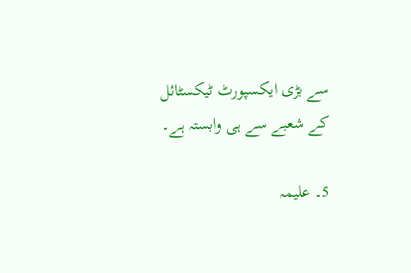سے بڑی ایکسپورٹ ٹیکسٹائل کے شعبے سے ہی وابستہ ہے۔

5۔ علیمہ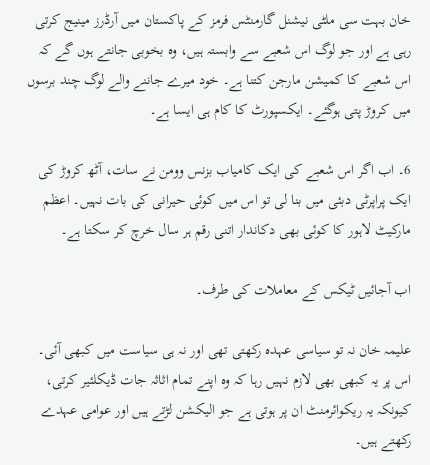خان بہت سی ملٹی نیشنل گارمنٹس فرمز کے پاکستان میں آرڈرز مینیج کرتی رہی ہے اور جو لوگ اس شعبے سے وابستہ ہیں، وہ بخوبی جانتے ہوں گے کہ اس شعبے کا کمیشن مارجن کتنا ہے۔ خود میرے جاننے والے لوگ چند برسوں میں کروڑ پتی ہوگئے۔ ایکسپورٹ کا کام ہی ایسا ہے۔

6۔ اب اگر اس شعبے کی ایک کامیاب بزنس وومن نے سات، آٹھ کروڑ کی ایک پراپرٹی دبئی میں بنا لی تو اس میں کوئی حیرانی کی بات نہیں۔ اعظم مارکیٹ لاہور کا کوئی بھی دکاندار اتنی رقم ہر سال خرچ کر سکتا ہے۔

اب آجائیں ٹیکس کے معاملات کی طرف۔

علیمہ خان نہ تو سیاسی عہدہ رکھتی تھی اور نہ ہی سیاست میں کبھی آئی۔ اس پر یہ کبھی بھی لازم نہیں رہا کہ وہ اپنے تمام اثاثہ جات ڈیکلئیر کرتی، کیونکہ یہ ریکوائرمنٹ ان پر ہوتی ہے جو الیکشن لڑتے ہیں اور عوامی عہدے رکھتے ہیں۔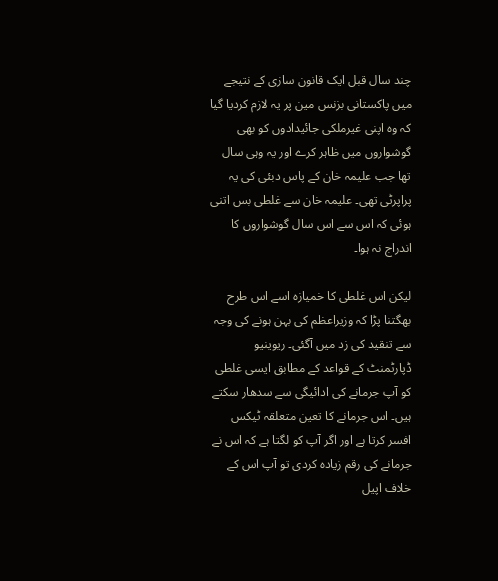چند سال قبل ایک قانون سازی کے نتیجے میں پاکستانی بزنس مین پر یہ لازم کردیا گیا کہ وہ اپنی غیرملکی جائیدادوں کو بھی گوشواروں میں ظاہر کرے اور یہ وہی سال تھا جب علیمہ خان کے پاس دبئی کی یہ پراپرٹی تھی۔ علیمہ خان سے غلطی بس اتنی ہوئی کہ اس سے اس سال گوشواروں کا اندراج نہ ہوا۔

لیکن اس غلطی کا خمیازہ اسے اس طرح بھگتنا پڑا کہ وزیراعظم کی بہن ہونے کی وجہ سے تنقید کی زد میں آگئی۔ ریوینیو ڈپارٹمنٹ کے قواعد کے مطابق ایسی غلطی کو آپ جرمانے کی ادائیگی سے سدھار سکتے ہیں۔ اس جرمانے کا تعین متعلقہ ٹیکس افسر کرتا ہے اور اگر آپ کو لگتا ہے کہ اس نے جرمانے کی رقم زیادہ کردی تو آپ اس کے خلاف اپیل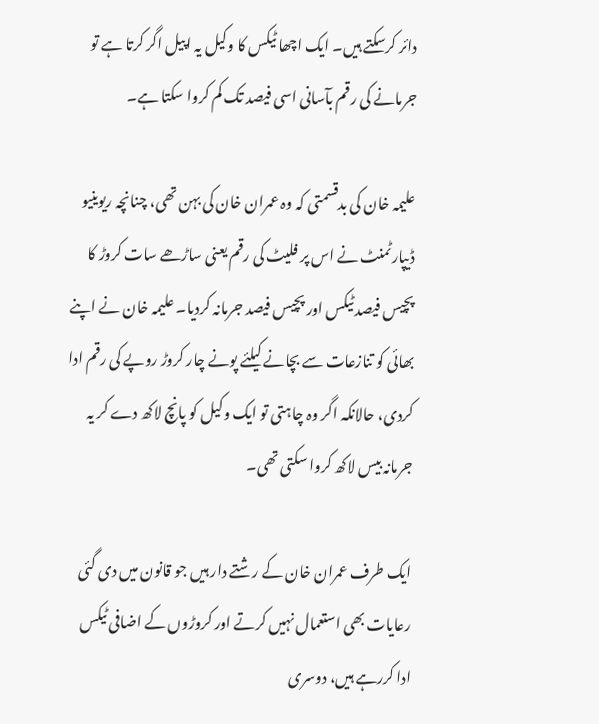دائر کرسکتے ہیں۔ ایک اچھا ٹیکس کا وکیل یہ اپیل اگر کرتا ہے تو جرمانے کی رقم بآسانی اسی فیصد تک کم کروا سکتا ہے۔

علیمہ خان کی بدقسمتی کہ وہ عمران خان کی بہن تھی، چنانچہ ریوینیو ڈیپارٹمنٹ نے اس پر فلیٹ کی رقم یعنی ساڑھے سات کروڑ کا پچیس فیصد ٹیکس اور پچیس فیصد جرمانہ کردیا۔ علیمہ خان نے اپنے بھائی کو تنازعات سے بچانے کیلئے پونے چار کروڑ روپے کی رقم ادا کردی، حالانکہ اگر وہ چاہتی تو ایک وکیل کو پانچ لاکھ دے کر یہ جرمانہ بیس لاکھ کروا سکتی تھی۔

ایک طرف عمران خان کے رشتے دار ہیں جو قانون میں دی گئی رعایات بھی استعمال نہیں کرتے اور کروڑوں کے اضافی ٹیکس ادا کررہے ہیں، دوسری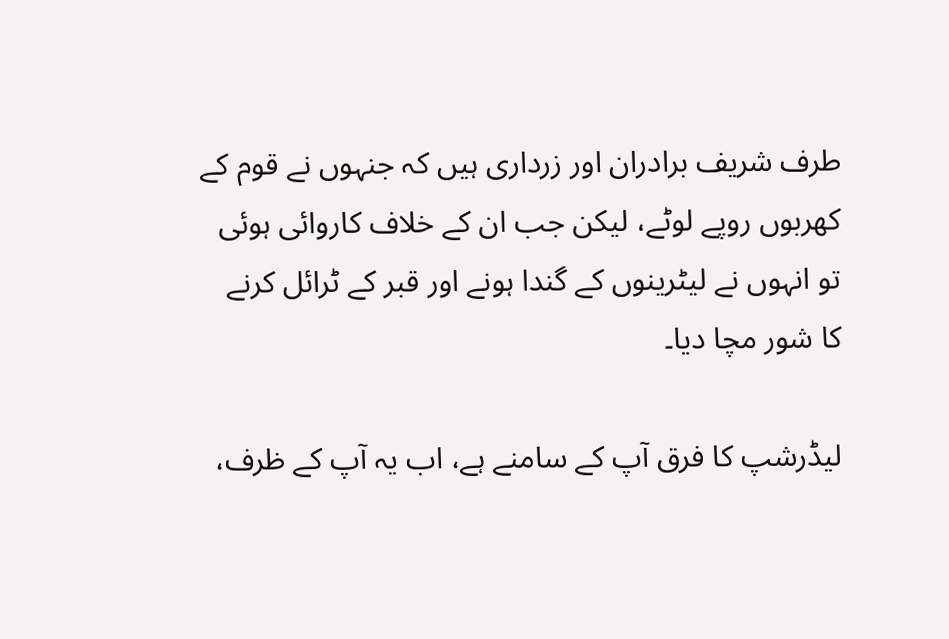طرف شریف برادران اور زرداری ہیں کہ جنہوں نے قوم کے کھربوں روپے لوٹے، لیکن جب ان کے خلاف کاروائی ہوئی تو انہوں نے لیٹرینوں کے گندا ہونے اور قبر کے ٹرائل کرنے کا شور مچا دیا۔

لیڈرشپ کا فرق آپ کے سامنے ہے، اب یہ آپ کے ظرف،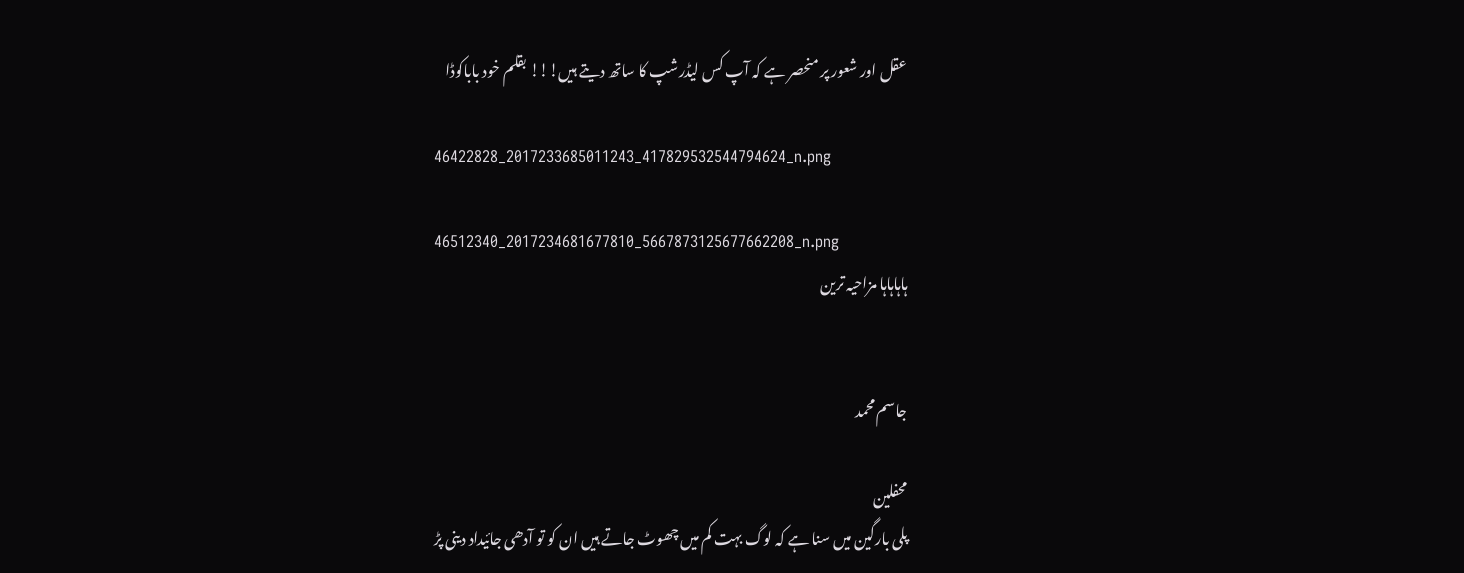عقل اور شعور پر منحصر ہے کہ آپ کس لیڈرشپ کا ساتھ دیتے ہیں!!! بقلم خود باباکوڈا

46422828_2017233685011243_417829532544794624_n.png

46512340_2017234681677810_5667873125677662208_n.png
ہاہاہاہا مزاحیہ ترین


جاسم محمد

محفلین
پلی بارگین میں سنا ہے کہ لوگ بہت کم میں چھوٹ جاتے ہیں ان کو تو آدھی جائیداد دینی پڑ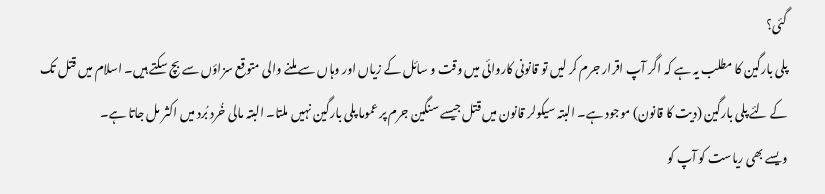گئی؟
پلی بارگین کا مطلب یہ ہے کہ اگر آپ اقرار جرم کر لیں تو قانونی کاروائی میں وقت و سائل کے زیاں اور وہاں سے ملنے والی متوقع سزاؤں سے بچ سکتے ہیں۔ اسلام میں قتل تک کے لئے پلی بارگین (دیت کا قانون) موجود ہے۔ البتہ سیکولر قانون میں قتل جیسے سنگین جرم پر عموما پلی بارگین نہیں ملتا۔ البتہ مالی خُرد بُرد میں اکثر مل جاتا ہے۔
ویسے بھی ریاست کو آپ کو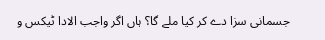جسمانی سزا دے کر کیا ملے گا؟ ہاں اگر واجب الادا ٹیکس و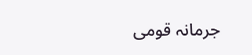جرمانہ قومی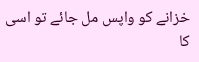خزانے کو واپس مل جائے تو اسی کا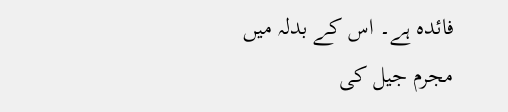فائدہ ہے۔ اس کے بدلہ میں مجرم جیل کی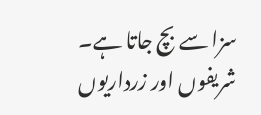سزا سے بچ جاتا ہے۔ شریفوں اور زرداریوں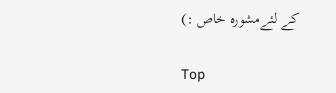کے لئےمشورہ خاص :)

Top